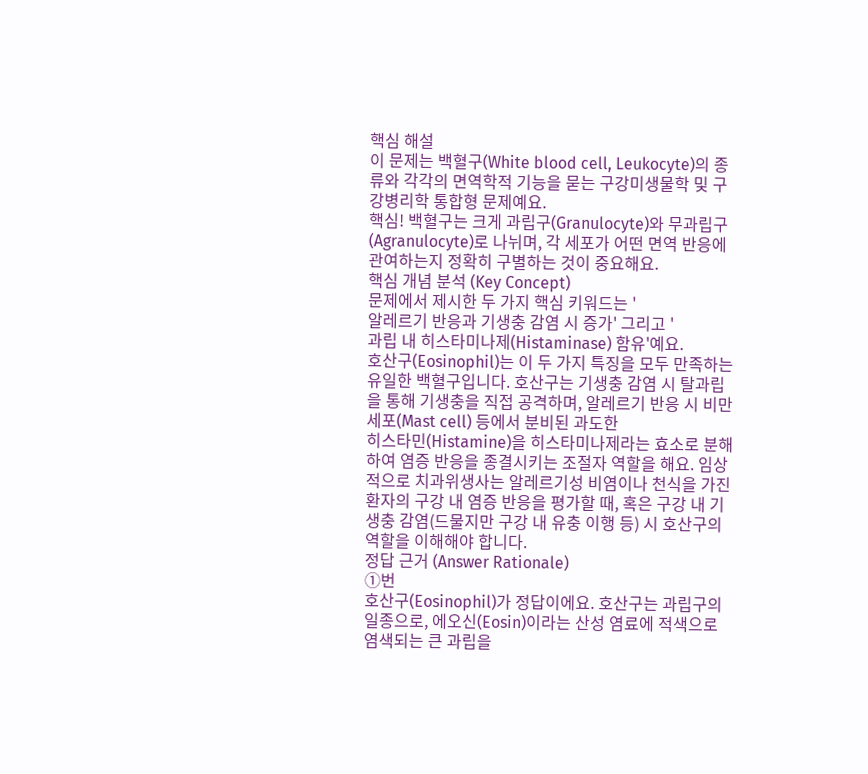핵심 해설
이 문제는 백혈구(White blood cell, Leukocyte)의 종류와 각각의 면역학적 기능을 묻는 구강미생물학 및 구강병리학 통합형 문제예요.
핵심! 백혈구는 크게 과립구(Granulocyte)와 무과립구(Agranulocyte)로 나뉘며, 각 세포가 어떤 면역 반응에 관여하는지 정확히 구별하는 것이 중요해요.
핵심 개념 분석 (Key Concept)
문제에서 제시한 두 가지 핵심 키워드는 '
알레르기 반응과 기생충 감염 시 증가' 그리고 '
과립 내 히스타미나제(Histaminase) 함유'예요.
호산구(Eosinophil)는 이 두 가지 특징을 모두 만족하는 유일한 백혈구입니다. 호산구는 기생충 감염 시 탈과립을 통해 기생충을 직접 공격하며, 알레르기 반응 시 비만세포(Mast cell) 등에서 분비된 과도한
히스타민(Histamine)을 히스타미나제라는 효소로 분해하여 염증 반응을 종결시키는 조절자 역할을 해요. 임상적으로 치과위생사는 알레르기성 비염이나 천식을 가진 환자의 구강 내 염증 반응을 평가할 때, 혹은 구강 내 기생충 감염(드물지만 구강 내 유충 이행 등) 시 호산구의 역할을 이해해야 합니다.
정답 근거 (Answer Rationale)
①번
호산구(Eosinophil)가 정답이에요. 호산구는 과립구의 일종으로, 에오신(Eosin)이라는 산성 염료에 적색으로 염색되는 큰 과립을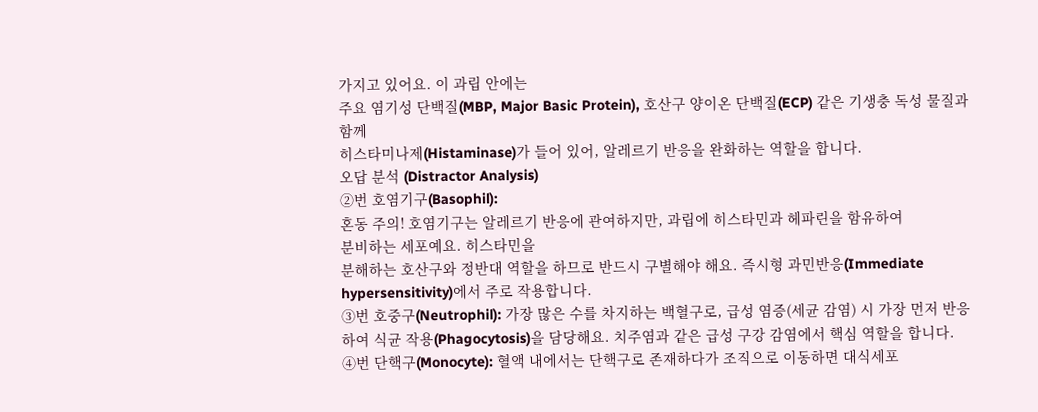가지고 있어요. 이 과립 안에는
주요 염기성 단백질(MBP, Major Basic Protein), 호산구 양이온 단백질(ECP) 같은 기생충 독성 물질과 함께
히스타미나제(Histaminase)가 들어 있어, 알레르기 반응을 완화하는 역할을 합니다.
오답 분석 (Distractor Analysis)
②번 호염기구(Basophil):
혼동 주의! 호염기구는 알레르기 반응에 관여하지만, 과립에 히스타민과 헤파린을 함유하여
분비하는 세포예요. 히스타민을
분해하는 호산구와 정반대 역할을 하므로 반드시 구별해야 해요. 즉시형 과민반응(Immediate hypersensitivity)에서 주로 작용합니다.
③번 호중구(Neutrophil): 가장 많은 수를 차지하는 백혈구로, 급성 염증(세균 감염) 시 가장 먼저 반응하여 식균 작용(Phagocytosis)을 담당해요. 치주염과 같은 급성 구강 감염에서 핵심 역할을 합니다.
④번 단핵구(Monocyte): 혈액 내에서는 단핵구로 존재하다가 조직으로 이동하면 대식세포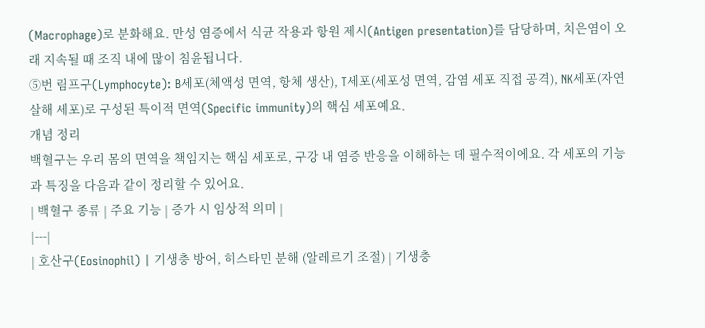(Macrophage)로 분화해요. 만성 염증에서 식균 작용과 항원 제시(Antigen presentation)를 담당하며, 치은염이 오래 지속될 때 조직 내에 많이 침윤됩니다.
⑤번 림프구(Lymphocyte): B세포(체액성 면역, 항체 생산), T세포(세포성 면역, 감염 세포 직접 공격), NK세포(자연 살해 세포)로 구성된 특이적 면역(Specific immunity)의 핵심 세포예요.
개념 정리
백혈구는 우리 몸의 면역을 책임지는 핵심 세포로, 구강 내 염증 반응을 이해하는 데 필수적이에요. 각 세포의 기능과 특징을 다음과 같이 정리할 수 있어요.
| 백혈구 종류 | 주요 기능 | 증가 시 임상적 의미 |
|---|
| 호산구(Eosinophil) | 기생충 방어, 히스타민 분해 (알레르기 조절) | 기생충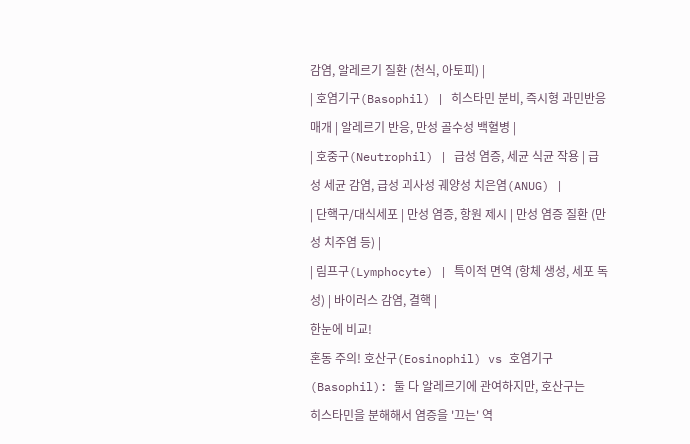감염, 알레르기 질환 (천식, 아토피) |
| 호염기구(Basophil) | 히스타민 분비, 즉시형 과민반응 매개 | 알레르기 반응, 만성 골수성 백혈병 |
| 호중구(Neutrophil) | 급성 염증, 세균 식균 작용 | 급성 세균 감염, 급성 괴사성 궤양성 치은염(ANUG) |
| 단핵구/대식세포 | 만성 염증, 항원 제시 | 만성 염증 질환 (만성 치주염 등) |
| 림프구(Lymphocyte) | 특이적 면역 (항체 생성, 세포 독성) | 바이러스 감염, 결핵 |
한눈에 비교!
혼동 주의! 호산구(Eosinophil) vs 호염기구(Basophil): 둘 다 알레르기에 관여하지만, 호산구는
히스타민을 분해해서 염증을 '끄는' 역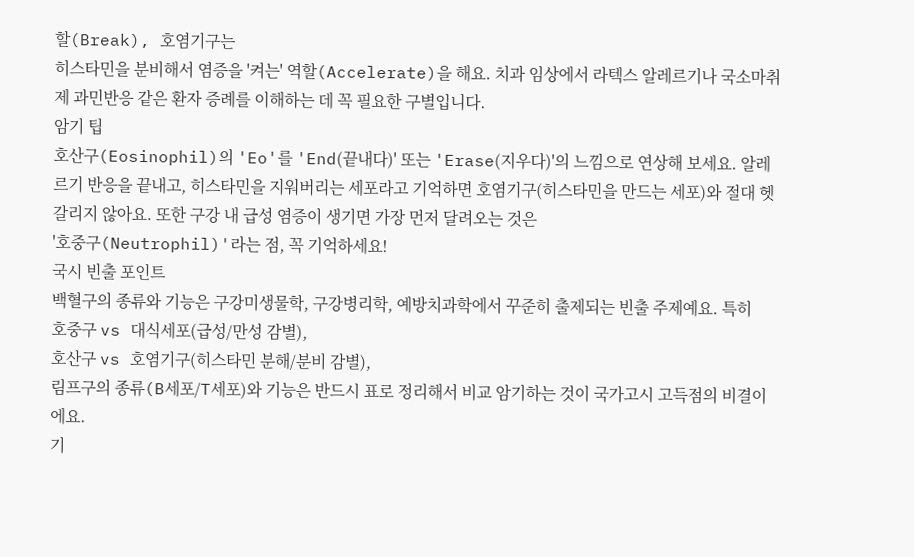할(Break), 호염기구는
히스타민을 분비해서 염증을 '켜는' 역할(Accelerate)을 해요. 치과 임상에서 라텍스 알레르기나 국소마취제 과민반응 같은 환자 증례를 이해하는 데 꼭 필요한 구별입니다.
암기 팁
호산구(Eosinophil)의 'Eo'를 'End(끝내다)' 또는 'Erase(지우다)'의 느낌으로 연상해 보세요. 알레르기 반응을 끝내고, 히스타민을 지워버리는 세포라고 기억하면 호염기구(히스타민을 만드는 세포)와 절대 헷갈리지 않아요. 또한 구강 내 급성 염증이 생기면 가장 먼저 달려오는 것은
'호중구(Neutrophil)'라는 점, 꼭 기억하세요!
국시 빈출 포인트
백혈구의 종류와 기능은 구강미생물학, 구강병리학, 예방치과학에서 꾸준히 출제되는 빈출 주제예요. 특히
호중구 vs 대식세포(급성/만성 감별),
호산구 vs 호염기구(히스타민 분해/분비 감별),
림프구의 종류(B세포/T세포)와 기능은 반드시 표로 정리해서 비교 암기하는 것이 국가고시 고득점의 비결이에요.
기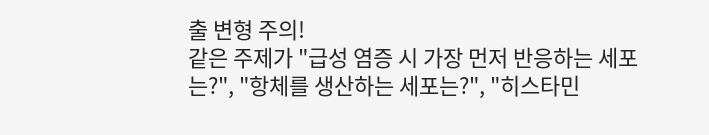출 변형 주의!
같은 주제가 "급성 염증 시 가장 먼저 반응하는 세포는?", "항체를 생산하는 세포는?", "히스타민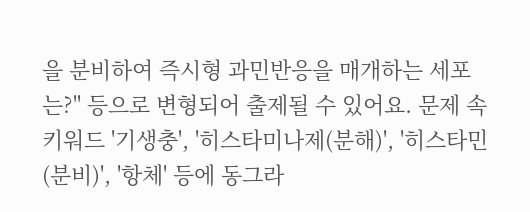을 분비하여 즉시형 과민반응을 매개하는 세포는?" 등으로 변형되어 출제될 수 있어요. 문제 속 키워드 '기생충', '히스타미나제(분해)', '히스타민(분비)', '항체' 등에 동그라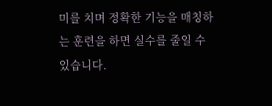미를 치며 정확한 기능을 매칭하는 훈련을 하면 실수를 줄일 수 있습니다.